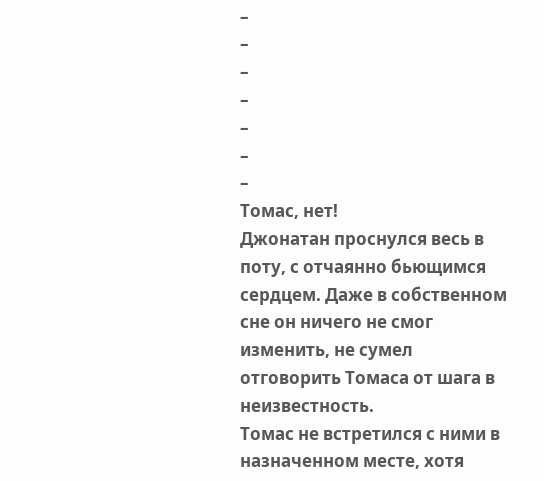–
–
–
–
–
–
–
Томас, нет!
Джонатан проснулся весь в поту, с отчаянно бьющимся сердцем. Даже в собственном сне он ничего не смог изменить, не сумел отговорить Томаса от шага в неизвестность.
Томас не встретился с ними в назначенном месте, хотя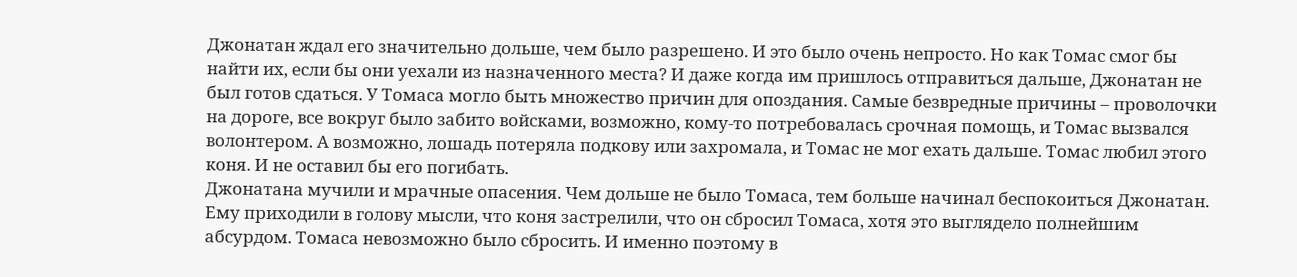Джонатан ждал его значительно дольше, чем было разрешено. И это было очень непросто. Но как Томас смог бы найти их, если бы они уехали из назначенного места? И даже когда им пришлось отправиться дальше, Джонатан не был готов сдаться. У Томаса могло быть множество причин для опоздания. Самые безвредные причины – проволочки на дороге, все вокруг было забито войсками, возможно, кому-то потребовалась срочная помощь, и Томас вызвался волонтером. А возможно, лошадь потеряла подкову или захромала, и Томас не мог ехать дальше. Томас любил этого коня. И не оставил бы его погибать.
Джонатана мучили и мрачные опасения. Чем дольше не было Томаса, тем больше начинал беспокоиться Джонатан. Ему приходили в голову мысли, что коня застрелили, что он сбросил Томаса, хотя это выглядело полнейшим абсурдом. Томаса невозможно было сбросить. И именно поэтому в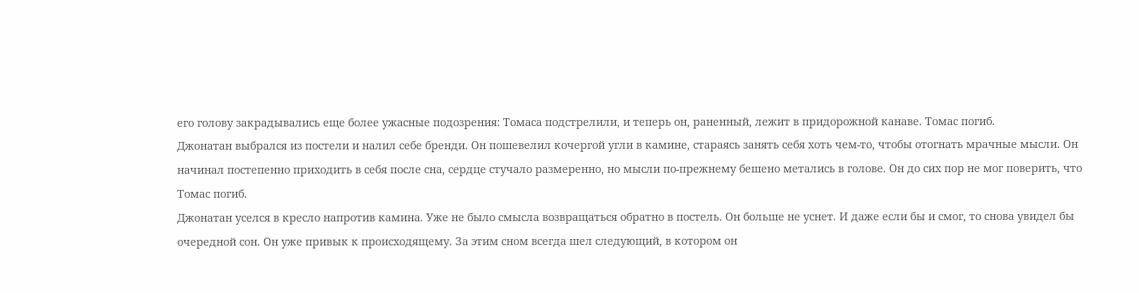его голову закрадывались еще более ужасные подозрения: Томаса подстрелили, и теперь он, раненный, лежит в придорожной канаве. Томас погиб.
Джонатан выбрался из постели и налил себе бренди. Он пошевелил кочергой угли в камине, стараясь занять себя хоть чем-то, чтобы отогнать мрачные мысли. Он начинал постепенно приходить в себя после сна, сердце стучало размеренно, но мысли по-прежнему бешено метались в голове. Он до сих пор не мог поверить, что Томас погиб.
Джонатан уселся в кресло напротив камина. Уже не было смысла возвращаться обратно в постель. Он больше не уснет. И даже если бы и смог, то снова увидел бы очередной сон. Он уже привык к происходящему. За этим сном всегда шел следующий, в котором он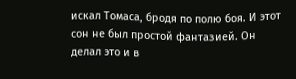искал Томаса, бродя по полю боя. И этот сон не был простой фантазией. Он делал это и в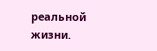реальной жизни.